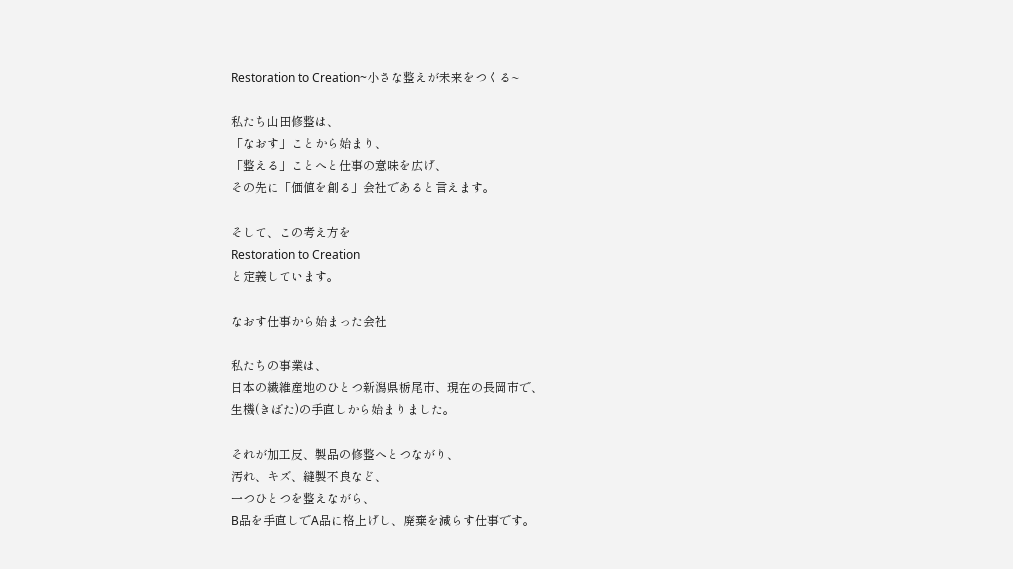Restoration to Creation~小さな整えが未来をつくる~

私たち山田修整は、
「なおす」ことから始まり、
「整える」ことへと仕事の意味を広げ、
その先に「価値を創る」会社であると言えます。

そして、この考え方を
Restoration to Creation
と定義しています。

なおす仕事から始まった会社

私たちの事業は、
日本の繊維産地のひとつ新潟県栃尾市、現在の長岡市で、
生機(きばた)の手直しから始まりました。

それが加工反、製品の修整へとつながり、
汚れ、キズ、縫製不良など、
一つひとつを整えながら、
B品を手直しでA品に格上げし、廃棄を減らす仕事です。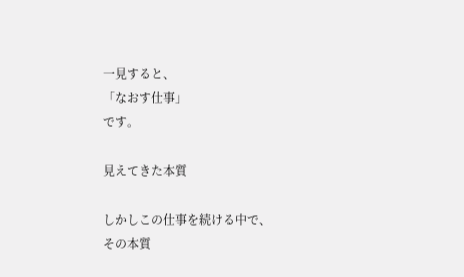一見すると、
「なおす仕事」
です。

見えてきた本質

しかしこの仕事を続ける中で、
その本質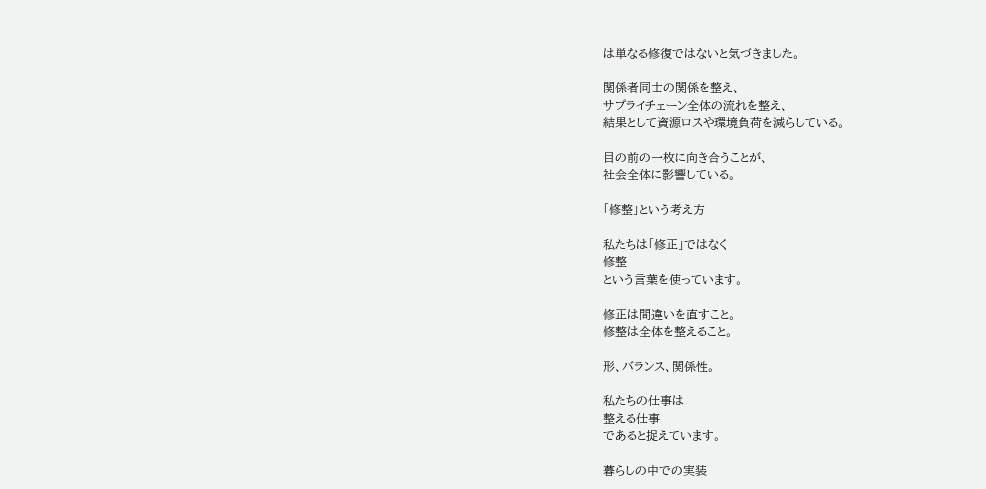は単なる修復ではないと気づきました。

関係者同士の関係を整え、
サプライチェーン全体の流れを整え、
結果として資源ロスや環境負荷を減らしている。

目の前の一枚に向き合うことが、
社会全体に影響している。

「修整」という考え方

私たちは「修正」ではなく
修整
という言葉を使っています。

修正は間違いを直すこと。
修整は全体を整えること。

形、バランス、関係性。

私たちの仕事は
整える仕事
であると捉えています。

暮らしの中での実装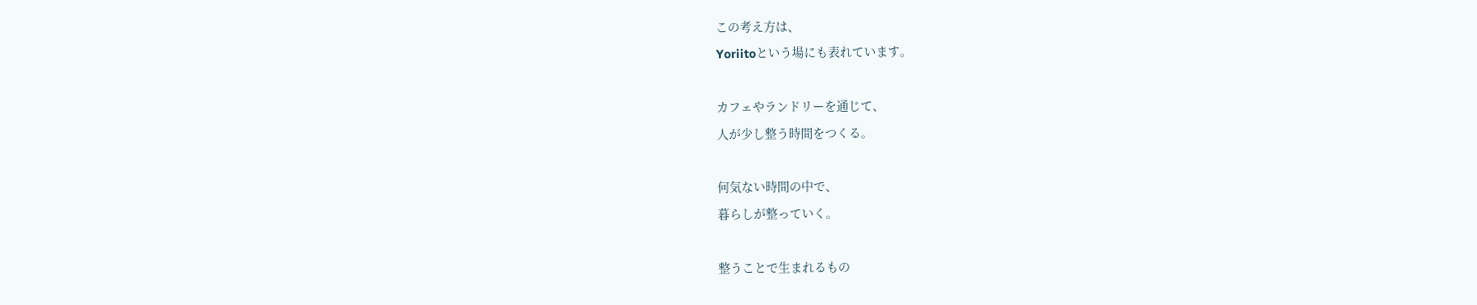この考え方は、
Yoriitoという場にも表れています。

カフェやランドリーを通じて、
人が少し整う時間をつくる。

何気ない時間の中で、
暮らしが整っていく。

整うことで生まれるもの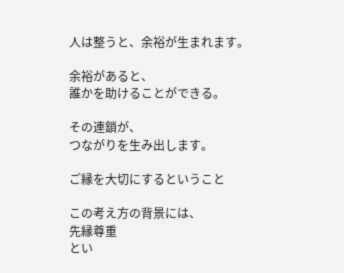人は整うと、余裕が生まれます。

余裕があると、
誰かを助けることができる。

その連鎖が、
つながりを生み出します。

ご縁を大切にするということ

この考え方の背景には、
先縁尊重
とい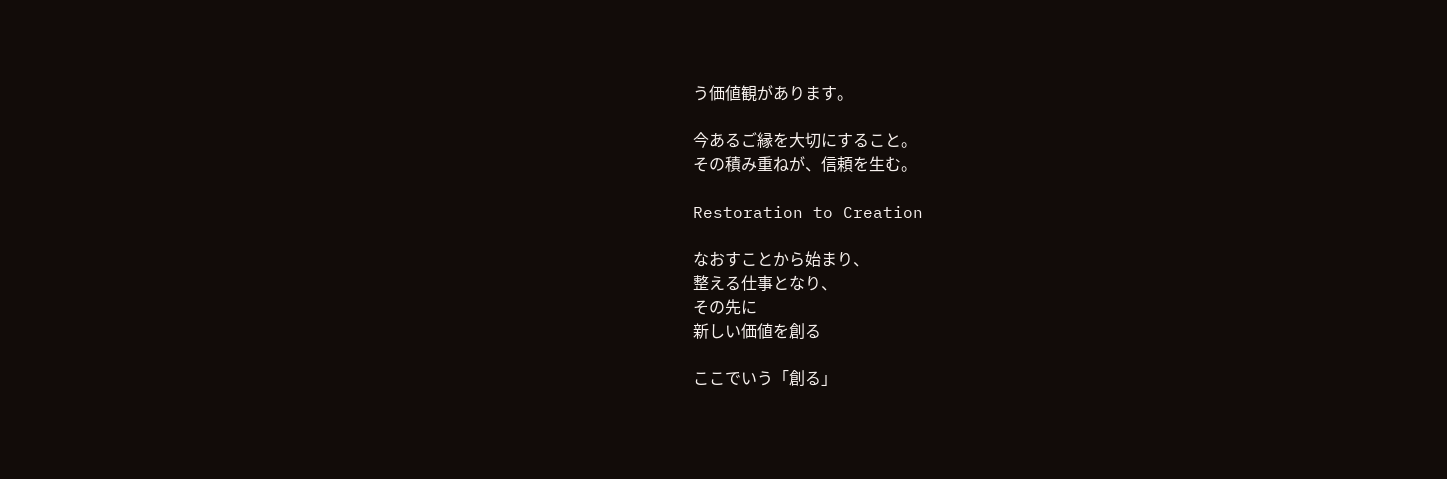う価値観があります。

今あるご縁を大切にすること。
その積み重ねが、信頼を生む。

Restoration to Creation

なおすことから始まり、
整える仕事となり、
その先に
新しい価値を創る

ここでいう「創る」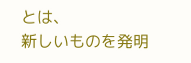とは、
新しいものを発明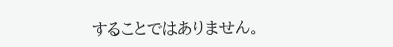することではありません。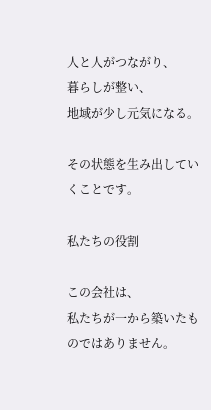人と人がつながり、
暮らしが整い、
地域が少し元気になる。

その状態を生み出していくことです。

私たちの役割

この会社は、
私たちが一から築いたものではありません。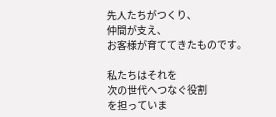先人たちがつくり、
仲間が支え、
お客様が育ててきたものです。

私たちはそれを
次の世代へつなぐ役割
を担っていま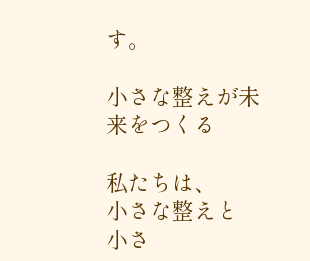す。

小さな整えが未来をつくる

私たちは、
小さな整えと
小さ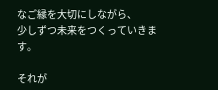なご縁を大切にしながら、
少しずつ未来をつくっていきます。

それが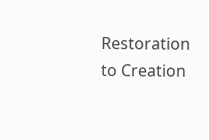Restoration to Creation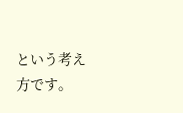という考え方です。